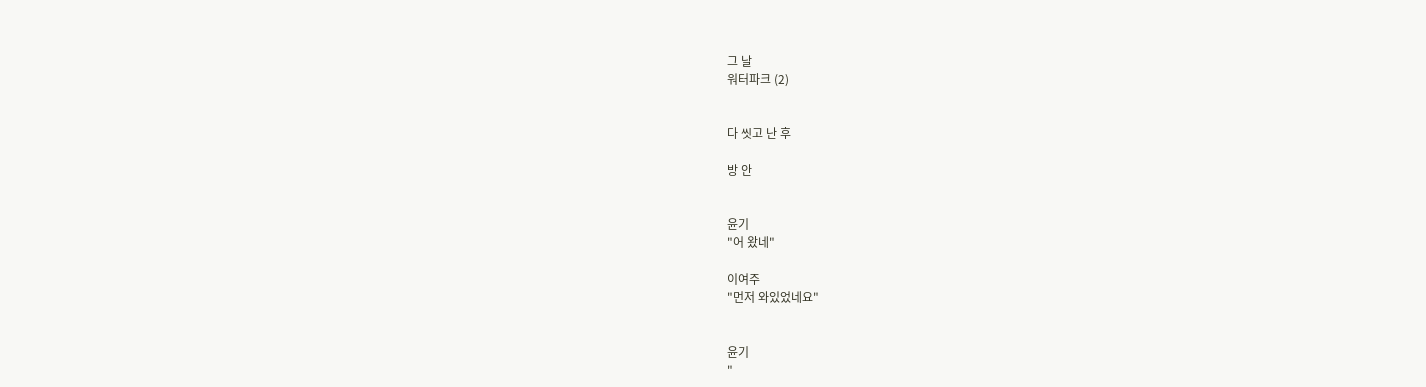그 날
워터파크 (2)


다 씻고 난 후

방 안


윤기
"어 왔네"

이여주
"먼저 와있었네요"


윤기
"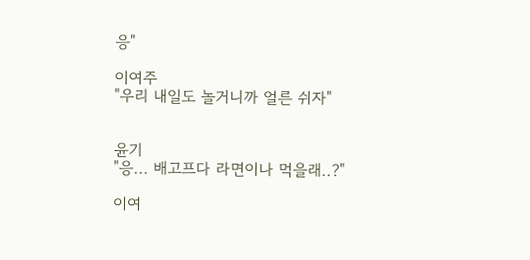응"

이여주
"우리 내일도 놀거니까 얼른 쉬자"


윤기
"응... 배고프다 라면이나 먹을래..?"

이여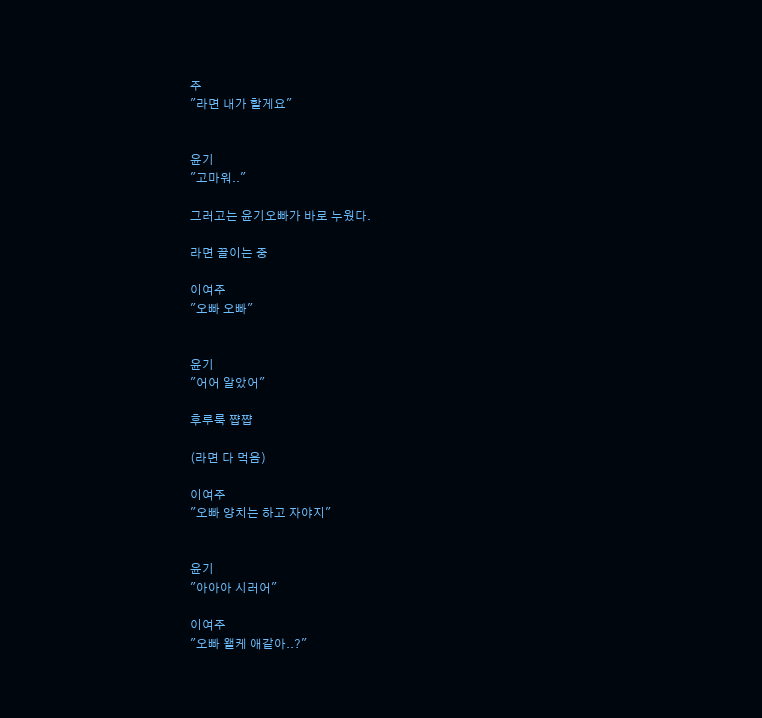주
"라면 내가 할게요"


윤기
"고마워.."

그러고는 윤기오빠가 바로 누웠다.

라면 끌이는 중

이여주
"오빠 오빠"


윤기
"어어 알았어"

후루룩 쨥쨥

(라면 다 먹음)

이여주
"오빠 양치는 하고 자야지"


윤기
"아아아 시러어"

이여주
"오빠 왤케 애같아..?"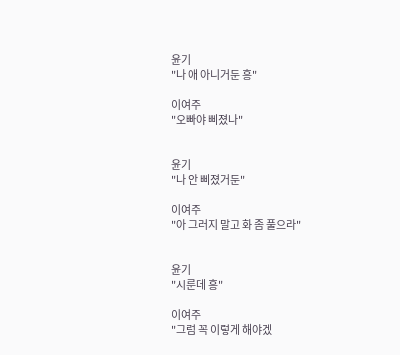윤기
"나 애 아니거둔 흥"

이여주
"오빠야 삐졌나"


윤기
"나 안 삐졌거둔"

이여주
"아 그러지 말고 화 좀 풀으라"


윤기
"시룬데 흥"

이여주
"그럼 꼭 이렇게 해야겠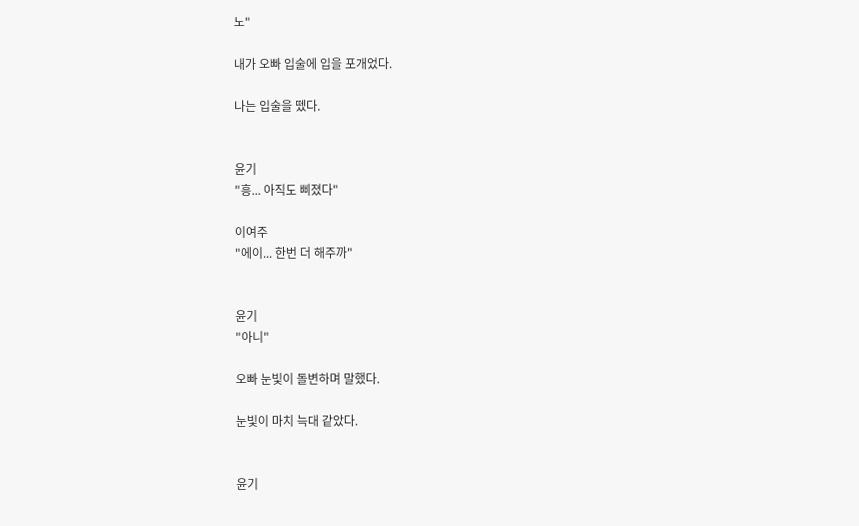노"

내가 오빠 입술에 입을 포개었다.

나는 입술을 뗐다.


윤기
"흥... 아직도 삐졌다"

이여주
"에이... 한번 더 해주까"


윤기
"아니"

오빠 눈빛이 돌변하며 말했다.

눈빛이 마치 늑대 같았다.


윤기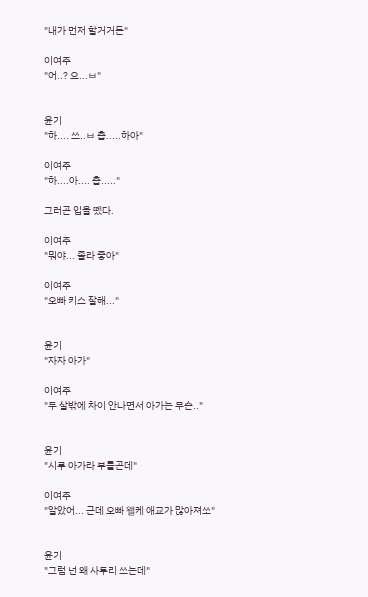"내가 먼저 할거거든"

이여주
"어..? 으...ㅂ"


윤기
"하.... 쓰..ㅂ 츱.....하아"

이여주
"하....아.... 츱....."

그러곤 입을 뗐다.

이여주
"뭐야... 졸라 좋아"

이여주
"오빠 키스 잘해..."


윤기
"자자 아가"

이여주
"두 살밖에 차이 안나면서 아가는 무슨.."


윤기
"시루 아가라 부를곤데"

이여주
"알았어... 근데 오빠 왤케 애교가 많아져쏘"


윤기
"그럼 넌 왜 사투리 쓰는데"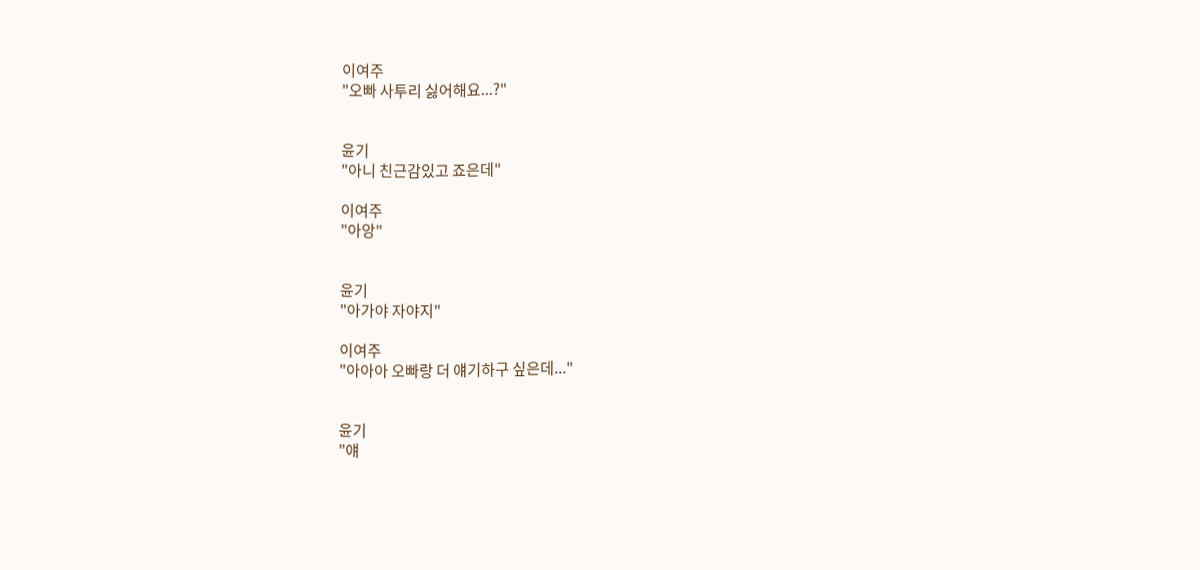이여주
"오빠 사투리 싫어해요...?"


윤기
"아니 친근감있고 죠은데"

이여주
"아앙"


윤기
"아가야 자야지"

이여주
"아아아 오빠랑 더 얘기하구 싶은데..."


윤기
"얘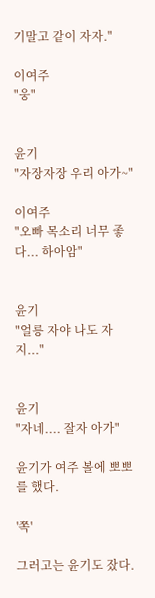기말고 같이 자자."

이여주
"웅"


윤기
"자장자장 우리 아가~"

이여주
"오빠 목소리 너무 좋다... 하아암"


윤기
"얼릉 자야 나도 자지..."


윤기
"자네.... 잘자 아가"

윤기가 여주 볼에 뽀뽀를 했다.

'쪽'

그러고는 윤기도 잤다.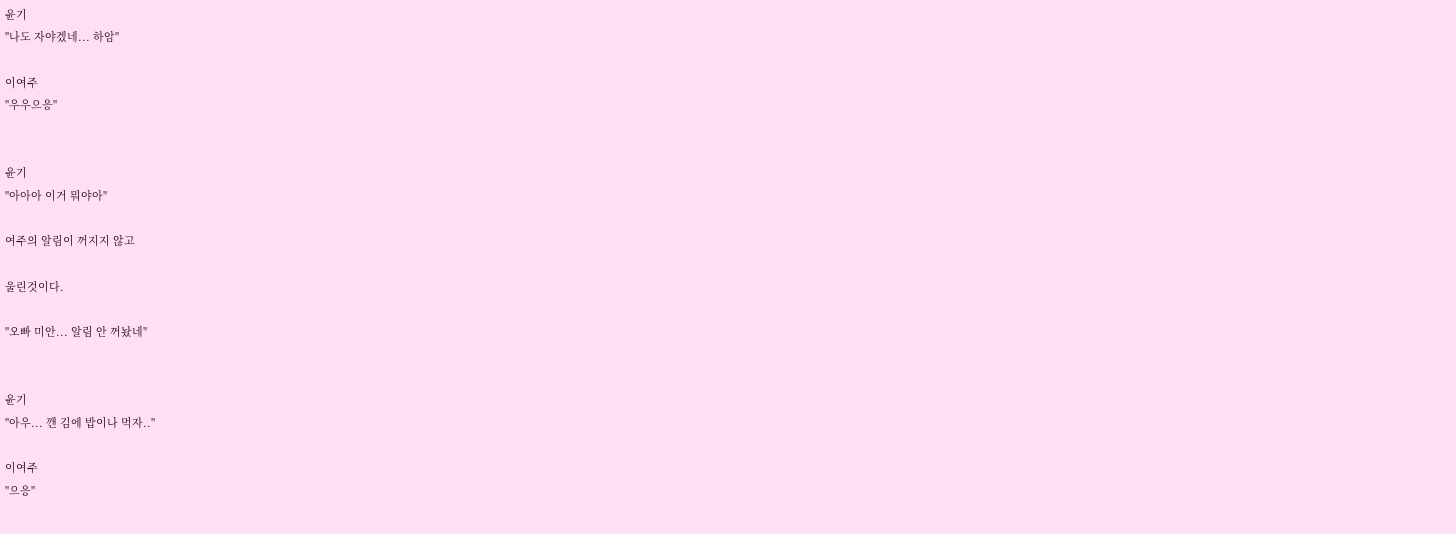윤기
"나도 자야겠네... 하암"

이여주
"우우으응"


윤기
"아아아 이거 뭐야아"

여주의 알림이 꺼지지 않고

울린것이다.

"오빠 미안... 알림 안 꺼놨네"


윤기
"아우... 깬 김에 밥이나 먹자.."

이여주
"으응"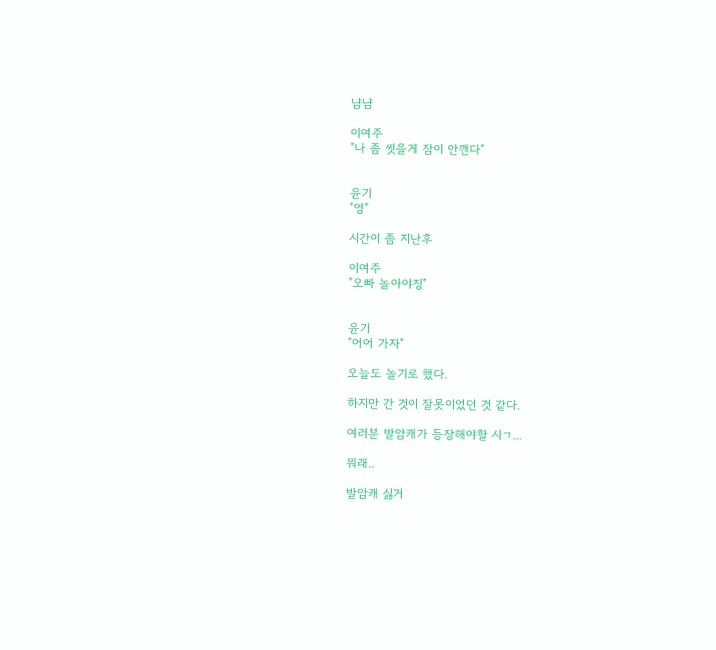냠냠

이여주
"나 좀 씻을게 잠이 안깬다"


윤기
"엉"

시간이 좀 지난후

이여주
"오빠 놀아야징"


윤기
"어어 가자"

오늘도 놀기로 했다.

하지만 간 것이 잘못이었던 것 같다.

여러분 발암캐가 등장해야할 시ㄱ...

뭐래..

발암캐 싫거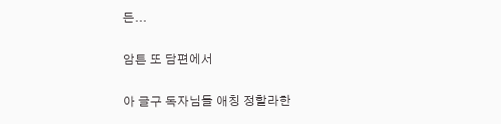든...

암튼 또 담편에서

아 글구 독자님들 애칭 정할라한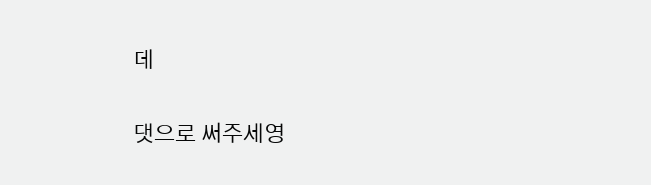데

댓으로 써주세영